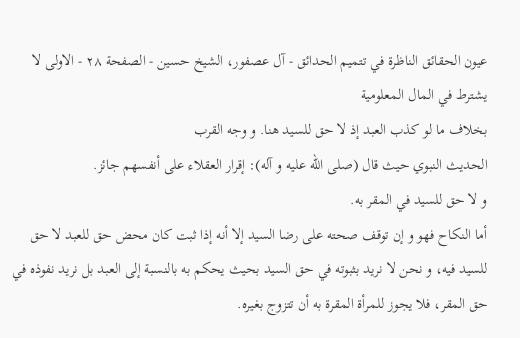عيون الحقائق الناظرة في تتميم الحدائق - آل عصفور، الشيخ حسين - الصفحة ٢٨ - الاولى لا يشترط في المال المعلومية
بخلاف ما لو كذب العبد إذ لا حق للسيد هنا. و وجه القرب
الحديث النبوي حيث قال (صلى الله عليه و آله): إقرار العقلاء على أنفسهم جائز.
و لا حق للسيد في المقر به.
أما النكاح فهو و إن توقف صحته على رضا السيد إلا أنه إذا ثبت كان محض حق للعبد لا حق للسيد فيه، و نحن لا نريد بثبوته في حق السيد بحيث يحكم به بالنسبة إلى العبد بل نريد نفوذه في حق المقر، فلا يجوز للمرأة المقرة به أن تتزوج بغيره.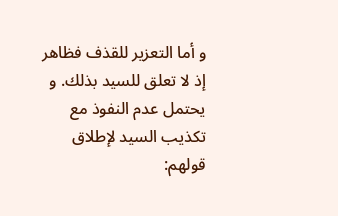و أما التعزير للقذف فظاهر إذ لا تعلق للسيد بذلك. و يحتمل عدم النفوذ مع تكذيب السيد لإطلاق قولهم: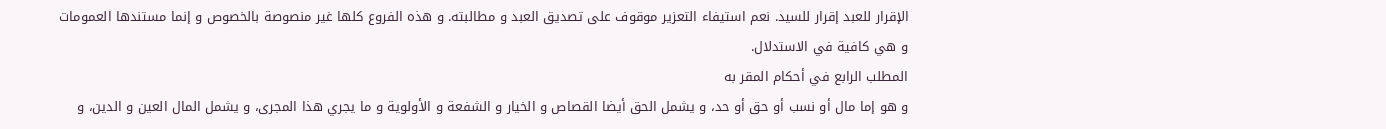الإقرار للعبد إقرار للسيد. نعم استيفاء التعزير موقوف على تصديق العبد و مطالبته. و هذه الفروع كلها غير منصوصة بالخصوص و إنما مستندها العمومات و هي كافية في الاستدلال.
المطلب الرابع في أحكام المقر به
و هو إما مال أو نسب أو حق أو حد، و يشمل الحق أيضا القصاص و الخيار و الشفعة و الأولوية و ما يجري هذا المجرى، و يشمل المال العين و الدين، و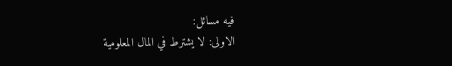فيه مسائل:
الاولى: لا يشترط في المال المعلومية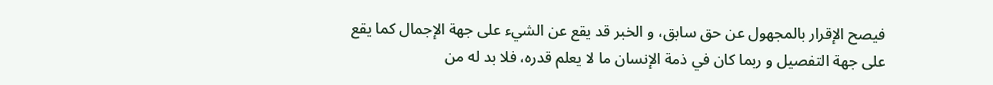فيصح الإقرار بالمجهول عن حق سابق، و الخبر قد يقع عن الشيء على جهة الإجمال كما يقع على جهة التفصيل و ربما كان في ذمة الإنسان ما لا يعلم قدره، فلا بد له من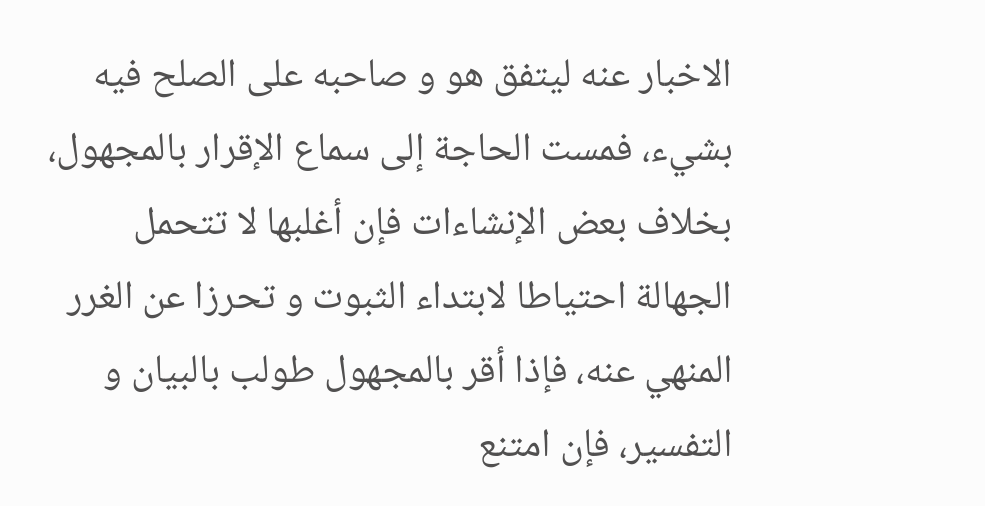الاخبار عنه ليتفق هو و صاحبه على الصلح فيه بشيء، فمست الحاجة إلى سماع الإقرار بالمجهول، بخلاف بعض الإنشاءات فإن أغلبها لا تتحمل الجهالة احتياطا لابتداء الثبوت و تحرزا عن الغرر المنهي عنه، فإذا أقر بالمجهول طولب بالبيان و التفسير، فإن امتنع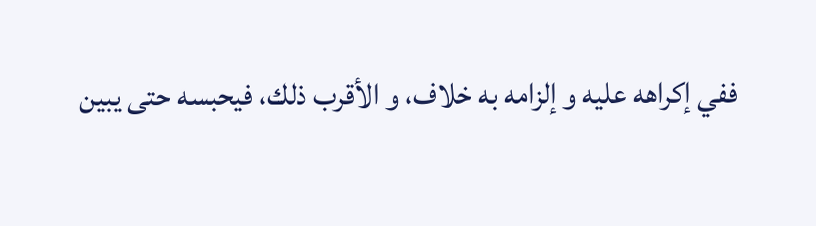ففي إكراهه عليه و إلزامه به خلاف، و الأقرب ذلك، فيحبسه حتى يبين